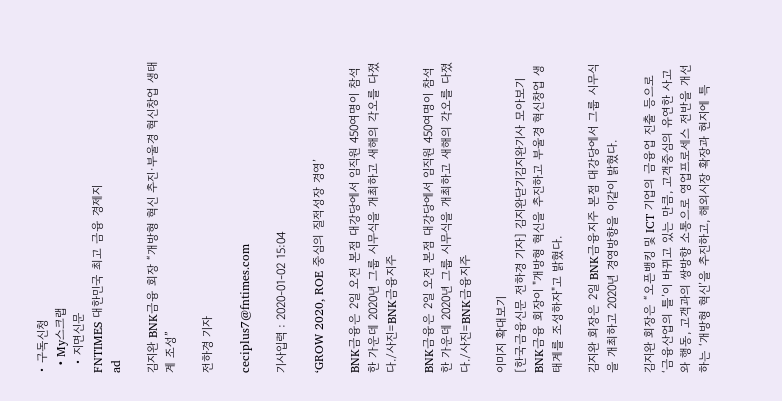• 구독신청
  • My스크랩
  • 지면신문
FNTIMES 대한민국 최고 금융 경제지
ad

김지완 BNK금융 회장 “개방형 혁신 추진·부울경 혁신창업 생태계 조성”

전하경 기자

ceciplus7@fntimes.com

기사입력 : 2020-01-02 15:04

‘GROW 2020, ROE 중심의 질적성장 경영’

BNK금융은 2일 오전 본점 대강당에서 임직원 450여명이 참석한 가운데 2020년 그룹 시무식을 개최하고 새해의 각오를 다졌다./사진=BNK금융지주

BNK금융은 2일 오전 본점 대강당에서 임직원 450여명이 참석한 가운데 2020년 그룹 시무식을 개최하고 새해의 각오를 다졌다./사진=BNK금융지주

이미지 확대보기
[한국금융신문 전하경 기자] 김지완닫기김지완기사 모아보기 BNK금융 회장이 "개방형 혁신을 추진하고 부울경 혁신창업 생태계를 조성하자"고 밝혔다.

김지완 회장은 2일 BNK금융지주 본점 대강당에서 그룹 시무식을 개최하고 2020년 경영방향을 이같이 밝혔다.

김지완 회장은 “오픈뱅킹 및 ICT 기업의 금융업 진출 등으로 ‘금융산업의 틀’이 바뀌고 있는 만큼, 고객중심의 유연한 사고와 행동, 고객과의 쌍방향 소통으로 영업프로세스 전반을 개선하는 ‘개방형 혁신’을 추진하고, 해외시장 확장과 현지에 특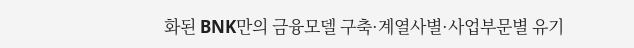화된 BNK만의 금융모델 구축·계열사별·사업부문별 유기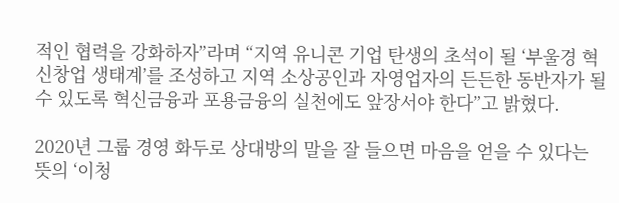적인 협력을 강화하자”라며 “지역 유니콘 기업 탄생의 초석이 될 ‘부울경 혁신창업 생태계’를 조성하고 지역 소상공인과 자영업자의 든든한 동반자가 될 수 있도록 혁신금융과 포용금융의 실천에도 앞장서야 한다”고 밝혔다.

2020년 그룹 경영 화두로 상대방의 말을 잘 들으면 마음을 얻을 수 있다는 뜻의 ‘이청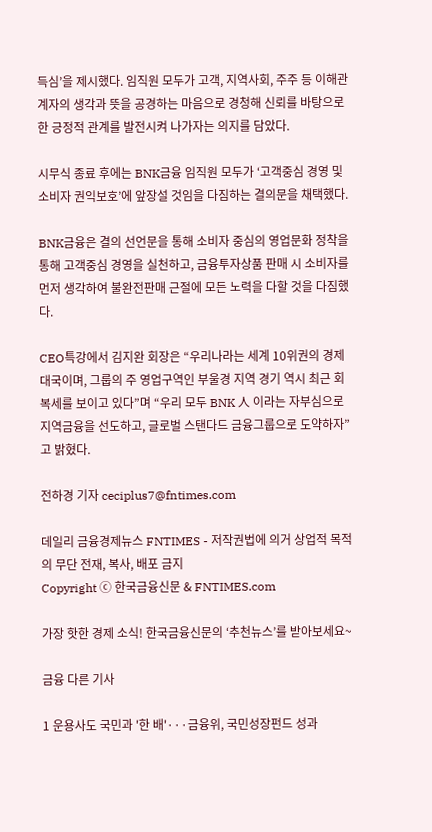득심’을 제시했다. 임직원 모두가 고객, 지역사회, 주주 등 이해관계자의 생각과 뜻을 공경하는 마음으로 경청해 신뢰를 바탕으로 한 긍정적 관계를 발전시켜 나가자는 의지를 담았다.

시무식 종료 후에는 BNK금융 임직원 모두가 ‘고객중심 경영 및 소비자 권익보호’에 앞장설 것임을 다짐하는 결의문을 채택했다.

BNK금융은 결의 선언문을 통해 소비자 중심의 영업문화 정착을 통해 고객중심 경영을 실천하고, 금융투자상품 판매 시 소비자를 먼저 생각하여 불완전판매 근절에 모든 노력을 다할 것을 다짐했다.

CEO특강에서 김지완 회장은 “우리나라는 세계 10위권의 경제대국이며, 그룹의 주 영업구역인 부울경 지역 경기 역시 최근 회복세를 보이고 있다”며 “우리 모두 BNK 人 이라는 자부심으로 지역금융을 선도하고, 글로벌 스탠다드 금융그룹으로 도약하자”고 밝혔다.

전하경 기자 ceciplus7@fntimes.com

데일리 금융경제뉴스 FNTIMES - 저작권법에 의거 상업적 목적의 무단 전재, 복사, 배포 금지
Copyright ⓒ 한국금융신문 & FNTIMES.com

가장 핫한 경제 소식! 한국금융신문의 ‘추천뉴스’를 받아보세요~

금융 다른 기사

1 운용사도 국민과 '한 배'···금융위, 국민성장펀드 성과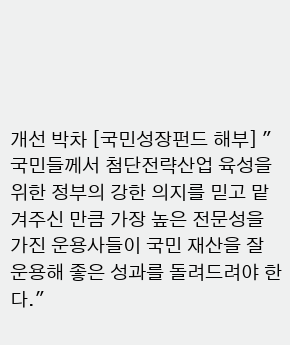개선 박차 [국민성장펀드 해부] "국민들께서 첨단전략산업 육성을 위한 정부의 강한 의지를 믿고 맡겨주신 만큼 가장 높은 전문성을 가진 운용사들이 국민 재산을 잘 운용해 좋은 성과를 돌려드려야 한다."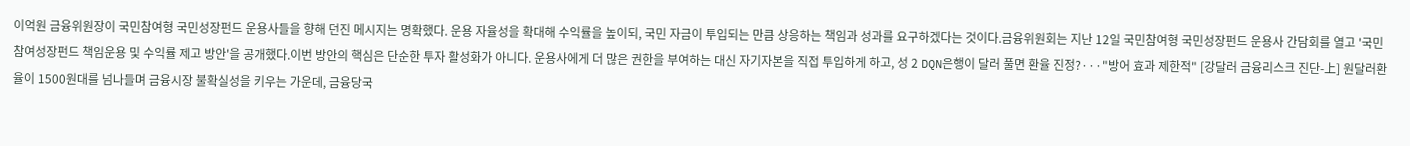이억원 금융위원장이 국민참여형 국민성장펀드 운용사들을 향해 던진 메시지는 명확했다. 운용 자율성을 확대해 수익률을 높이되, 국민 자금이 투입되는 만큼 상응하는 책임과 성과를 요구하겠다는 것이다.금융위원회는 지난 12일 국민참여형 국민성장펀드 운용사 간담회를 열고 '국민참여성장펀드 책임운용 및 수익률 제고 방안'을 공개했다.이번 방안의 핵심은 단순한 투자 활성화가 아니다. 운용사에게 더 많은 권한을 부여하는 대신 자기자본을 직접 투입하게 하고, 성 2 DQN은행이 달러 풀면 환율 진정?···"방어 효과 제한적" [강달러 금융리스크 진단-上] 원달러환율이 1500원대를 넘나들며 금융시장 불확실성을 키우는 가운데, 금융당국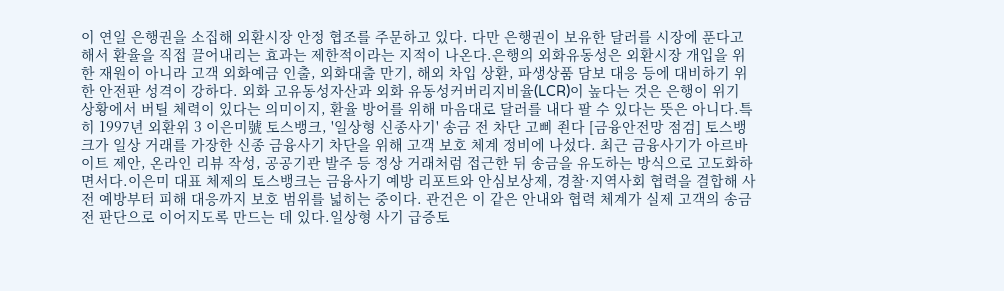이 연일 은행권을 소집해 외환시장 안정 협조를 주문하고 있다. 다만 은행권이 보유한 달러를 시장에 푼다고 해서 환율을 직접 끌어내리는 효과는 제한적이라는 지적이 나온다.은행의 외화유동성은 외환시장 개입을 위한 재원이 아니라 고객 외화예금 인출, 외화대출 만기, 해외 차입 상환, 파생상품 담보 대응 등에 대비하기 위한 안전판 성격이 강하다. 외화 고유동성자산과 외화 유동성커버리지비율(LCR)이 높다는 것은 은행이 위기 상황에서 버틸 체력이 있다는 의미이지, 환율 방어를 위해 마음대로 달러를 내다 팔 수 있다는 뜻은 아니다.특히 1997년 외환위 3 이은미號 토스뱅크, '일상형 신종사기' 송금 전 차단 고삐 죈다 [금융안전망 점검] 토스뱅크가 일상 거래를 가장한 신종 금융사기 차단을 위해 고객 보호 체계 정비에 나섰다. 최근 금융사기가 아르바이트 제안, 온라인 리뷰 작성, 공공기관 발주 등 정상 거래처럼 접근한 뒤 송금을 유도하는 방식으로 고도화하면서다.이은미 대표 체제의 토스뱅크는 금융사기 예방 리포트와 안심보상제, 경찰·지역사회 협력을 결합해 사전 예방부터 피해 대응까지 보호 범위를 넓히는 중이다. 관건은 이 같은 안내와 협력 체계가 실제 고객의 송금 전 판단으로 이어지도록 만드는 데 있다.일상형 사기 급증토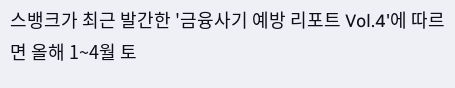스뱅크가 최근 발간한 '금융사기 예방 리포트 Vol.4'에 따르면 올해 1~4월 토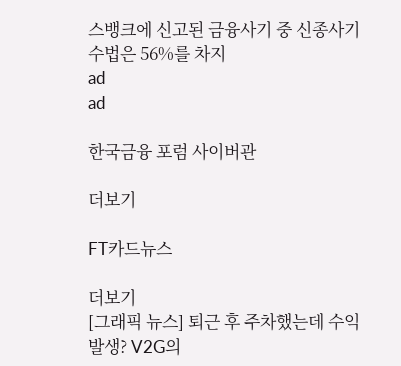스뱅크에 신고된 금융사기 중 신종사기 수법은 56%를 차지
ad
ad

한국금융 포럼 사이버관

더보기

FT카드뉴스

더보기
[그래픽 뉴스] 퇴근 후 주차했는데 수익 발생? V2G의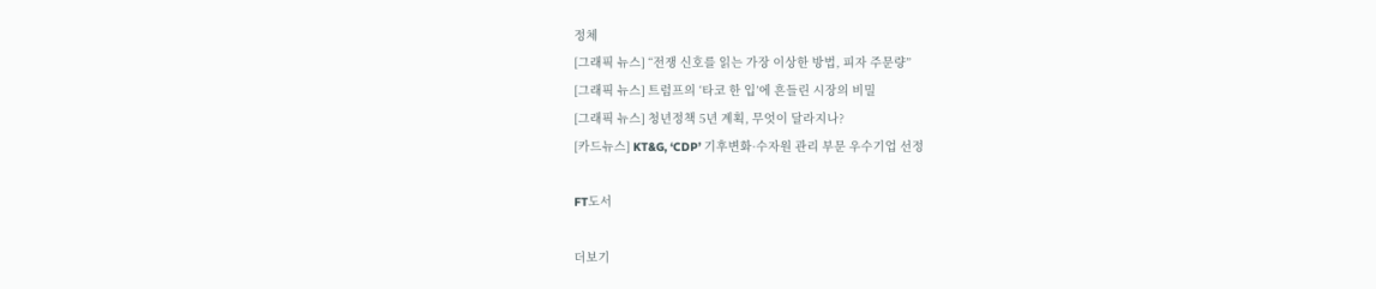정체
[그래픽 뉴스] “전쟁 신호를 읽는 가장 이상한 방법, 피자 주문량”
[그래픽 뉴스] 트럼프의 ‘타코 한 입’에 흔들린 시장의 비밀
[그래픽 뉴스] 청년정책 5년 계획, 무엇이 달라지나?
[카드뉴스] KT&G, ‘CDP’ 기후변화·수자원 관리 부문 우수기업 선정

FT도서

더보기